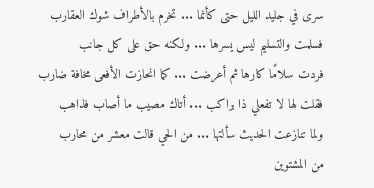سرى في جليد الليل حتى كأنما ... تخرم بالأطراف شوك العقارب
فسلمت والتسليم ليس يسرها ... ولكنه حق على كل جانب
فردت سلامًا كارها ثم أعرضت ... كما انحازت الأفعى مخافة ضارب
فقلت لها لا تفعلي ذا براكب ... أتاك مصيب ما أصاب فذاهب
ولما تنازعت الحديث سألتها ... من الحي قالت معشر من محارب
من المشتوين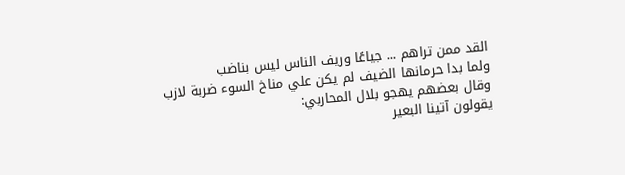القد ممن تراهم ... جياعًا وريف الناس ليس بناضب
ولما بدا حرمانها الضيف لم يكن علي مناخ السوء ضربة لازب
وقال بعضهم يهجو بلال المحاربي:
يقولون آتينا البعير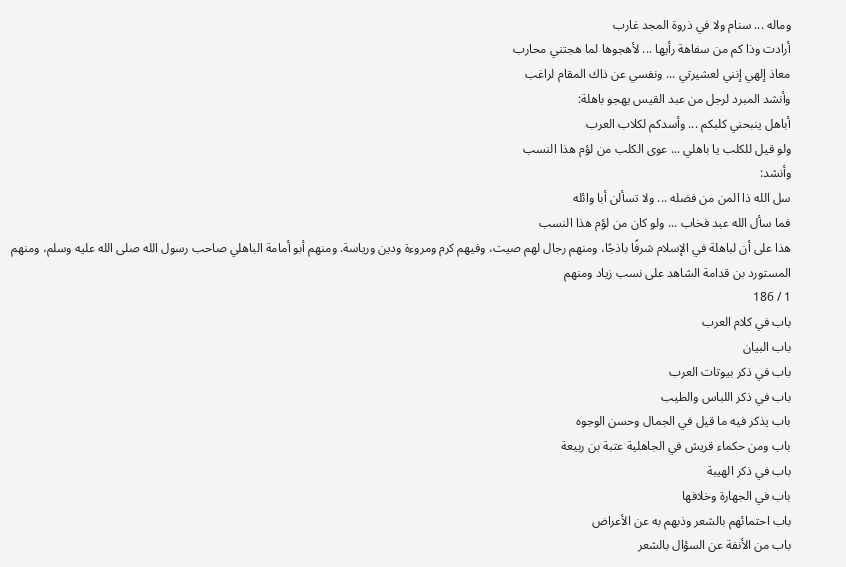وماله ... سنام ولا في ذروة المجد غارب
أرادت وذا كم من سفاهة رأيها ... لأهجوها لما هجتني محارب
معاذ إلهي إنني لعشيرتي ... ونفسي عن ذاك المقام لراغب
وأنشد المبرد لرجل من عبد القيس يهجو باهلة:
أباهل ينبحني كلبكم ... وأسدكم لكلاب العرب
ولو قيل للكلب يا باهلي ... عوى الكلب من لؤم هذا النسب
وأنشد:
سل الله ذا المن من فضله ... ولا تسألن أبا وائله
فما سأل الله عبد فخاب ... ولو كان من لؤم هذا النسب
هذا على أن لباهلة في الإسلام شرفًا باذجًا، ومنهم رجال لهم صيت، وفيهم كرم ومروءة ودين ورياسة. ومنهم أبو أمامة الباهلي صاحب رسول الله صلى الله عليه وسلم، ومنهم المستورد بن قدامة الشاهد على نسب زياد ومنهم
1 / 186
باب في كلام العرب
باب البيان
باب في ذكر بيوتات العرب
باب في ذكر اللباس والطيب
باب يذكر فيه ما قيل في الجمال وحسن الوجوه
باب ومن حكماء قريش في الجاهلية عتبة بن ربيعة
باب في ذكر الهيبة
باب في الجهارة وخلافها
باب احتمائهم بالشعر وذبهم به عن الأعراض
باب من الأنفة عن السؤال بالشعر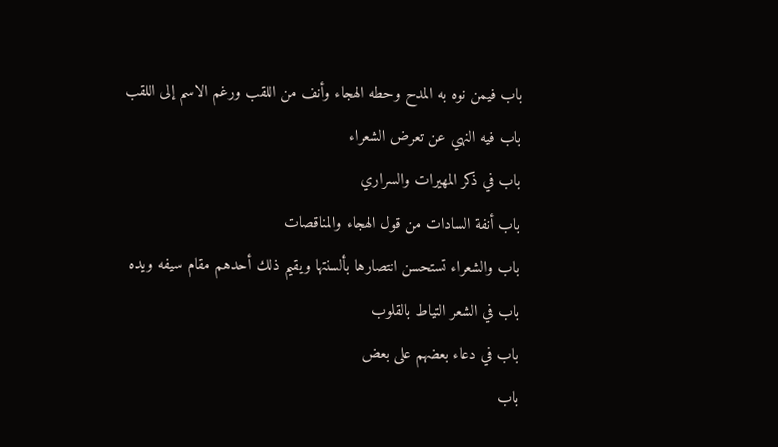باب فيمن نوه به المدح وحطه الهجاء وأنف من اللقب ورغم الاسم إلى اللقب
باب فيه النهي عن تعرض الشعراء
باب في ذكر المهيرات والسراري
باب أنفة السادات من قول الهجاء والمناقصات
باب والشعراء تستحسن انتصارها بألسنتها ويقيم ذلك أحدهم مقام سيفه ويده
باب في الشعر التياط بالقلوب
باب في دعاء بعضهم على بعض
باب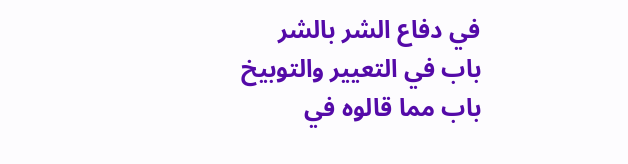في دفاع الشر بالشر
باب في التعيير والتوبيخ
باب مما قالوه في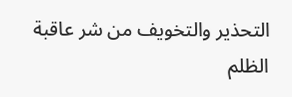التحذير والتخويف من شر عاقبة الظلم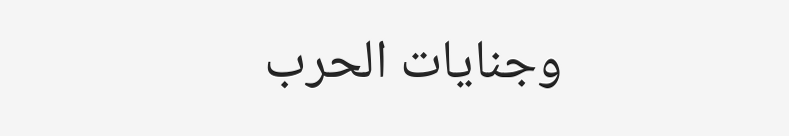وجنايات الحرب